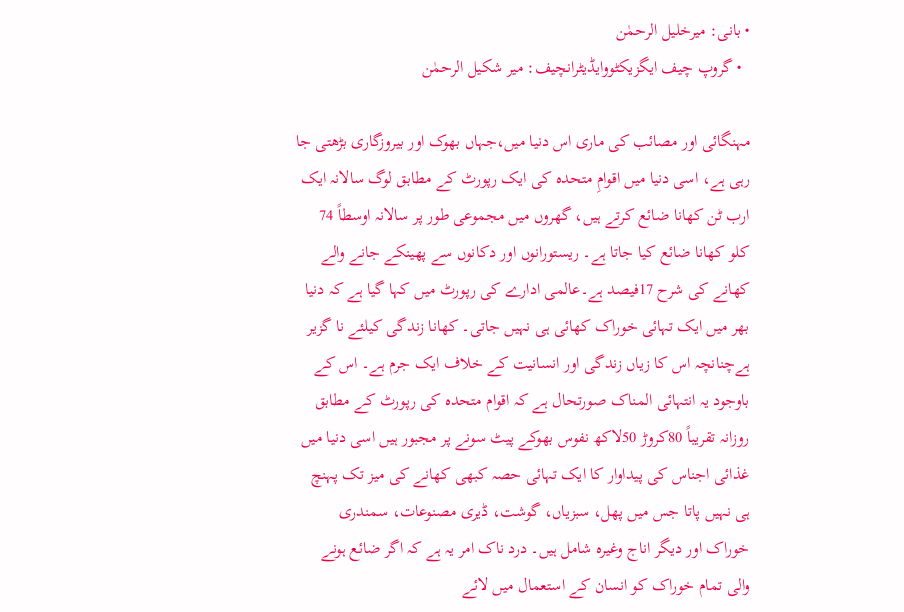• بانی: میرخلیل الرحمٰن
  • گروپ چیف ایگزیکٹووایڈیٹرانچیف: میر شکیل الرحمٰن

مہنگائی اور مصائب کی ماری اس دنیا میں،جہاں بھوک اور بیروزگاری بڑھتی جا رہی ہے، اسی دنیا میں اقوامِ متحدہ کی ایک رپورٹ کے مطابق لوگ سالانہ ایک ارب ٹن کھانا ضائع کرتے ہیں، گھروں میں مجموعی طور پر سالانہ اوسطاً 74 کلو کھانا ضائع کیا جاتا ہے۔ ریستورانوں اور دکانوں سے پھینکے جانے والے کھانے کی شرح 17فیصد ہے۔عالمی ادارے کی رپورٹ میں کہا گیا ہے کہ دنیا بھر میں ایک تہائی خوراک کھائی ہی نہیں جاتی۔ کھانا زندگی کیلئے نا گزیر ہےچنانچہ اس کا زیاں زندگی اور انسانیت کے خلاف ایک جرم ہے۔ اس کے باوجود یہ انتہائی المناک صورتحال ہے کہ اقوام متحدہ کی رپورٹ کے مطابق روزانہ تقریباً 80کروڑ 50لاکھ نفوس بھوکے پیٹ سونے پر مجبور ہیں اسی دنیا میں غذائی اجناس کی پیداوار کا ایک تہائی حصہ کبھی کھانے کی میز تک پہنچ ہی نہیں پاتا جس میں پھل، سبزیاں، گوشت، ڈیری مصنوعات، سمندری خوراک اور دیگر اناج وغیرہ شامل ہیں۔ درد ناک امر یہ ہے کہ اگر ضائع ہونے والی تمام خوراک کو انسان کے استعمال میں لائے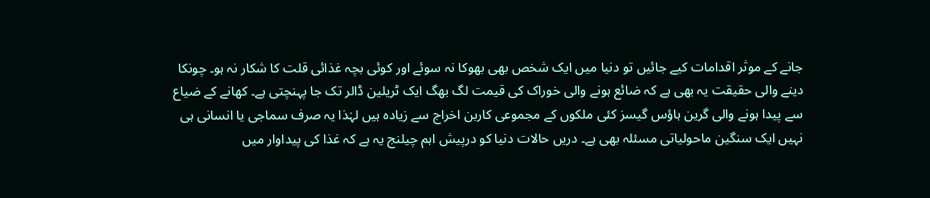جانے کے موثر اقدامات کیے جائیں تو دنیا میں ایک شخص بھی بھوکا نہ سوئے اور کوئی بچہ غذائی قلت کا شکار نہ ہو۔ چونکا دینے والی حقیقت یہ بھی ہے کہ ضائع ہونے والی خوراک کی قیمت لگ بھگ ایک ٹریلین ڈالر تک جا پہنچتی ہے۔ کھانے کے ضیاع سے پیدا ہونے والی گرین ہاؤس گیسز کئی ملکوں کے مجموعی کاربن اخراج سے زیادہ ہیں لہٰذا یہ صرف سماجی یا انسانی ہی نہیں ایک سنگین ماحولیاتی مسئلہ بھی ہے۔ دریں حالات دنیا کو درپیش اہم چیلنج یہ ہے کہ غذا کی پیداوار میں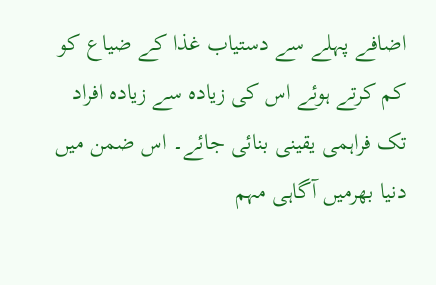اضافے پہلے سے دستیاب غذا کے ضیاع کو کم کرتے ہوئے اس کی زیادہ سے زیادہ افراد تک فراہمی یقینی بنائی جائے۔ اس ضمن میں دنیا بھرمیں آگاہی مہم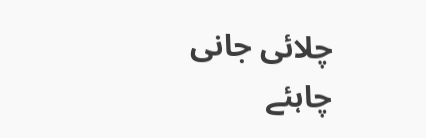چلائی جانی چاہئے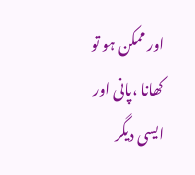اور ممکن ہو تو کھانا ،پانی اور ایسی دیگر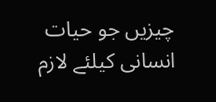چیزیں جو حیات انسانی کیلئے لازم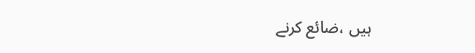ہیں ،ضائع کرنے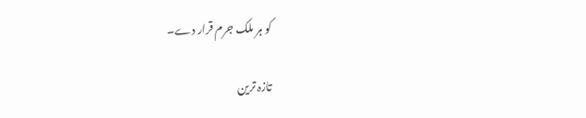کو ہر ملک جرم قرار دے۔

تازہ ترین